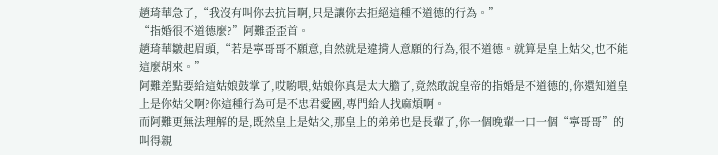趙琦華急了,“我沒有叫你去抗旨啊,只是讓你去拒絕這種不道德的行為。”
“指婚很不道德麼?”阿難歪歪首。
趙琦華皺起眉頭,“若是寧哥哥不願意,自然就是違揹人意願的行為,很不道德。就算是皇上姑父,也不能這麼胡來。”
阿難差點要給這姑娘鼓掌了,哎喲喂,姑娘你真是太大膽了,竟然敢說皇帝的指婚是不道德的,你還知道皇上是你姑父啊?你這種行為可是不忠君愛國,專門給人找麻煩啊。
而阿難更無法理解的是,既然皇上是姑父,那皇上的弟弟也是長輩了,你一個晚輩一口一個“寧哥哥”的叫得親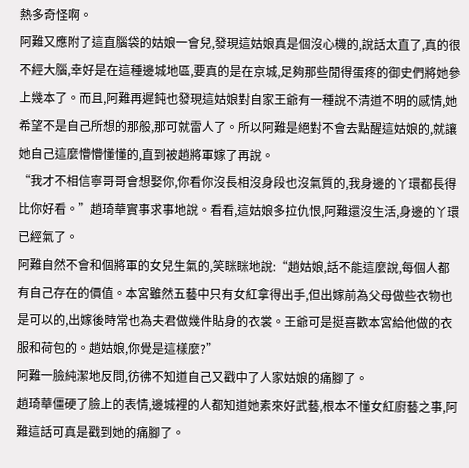熱多奇怪啊。
阿難又應附了這直腦袋的姑娘一會兒,發現這姑娘真是個沒心機的,說話太直了,真的很不經大腦,幸好是在這種邊城地區,要真的是在京城,足夠那些閒得蛋疼的御史們將她參上幾本了。而且,阿難再遲鈍也發現這姑娘對自家王爺有一種說不清道不明的感情,她希望不是自己所想的那般,那可就雷人了。所以阿難是絕對不會去點醒這姑娘的,就讓她自己這麼懵懵懂懂的,直到被趙將軍嫁了再說。
“我才不相信寧哥哥會想娶你,你看你沒長相沒身段也沒氣質的,我身邊的丫環都長得比你好看。”趙琦華實事求事地說。看看,這姑娘多拉仇恨,阿難還沒生活,身邊的丫環已經氣了。
阿難自然不會和個將軍的女兒生氣的,笑眯眯地說:“趙姑娘,話不能這麼說,每個人都有自己存在的價值。本宮雖然五藝中只有女紅拿得出手,但出嫁前為父母做些衣物也是可以的,出嫁後時常也為夫君做幾件貼身的衣裳。王爺可是挺喜歡本宮給他做的衣服和荷包的。趙姑娘,你覺是這樣麼?”
阿難一臉純潔地反問,彷彿不知道自己又戳中了人家姑娘的痛腳了。
趙琦華僵硬了臉上的表情,邊城裡的人都知道她素來好武藝,根本不懂女紅廚藝之事,阿難這話可真是戳到她的痛腳了。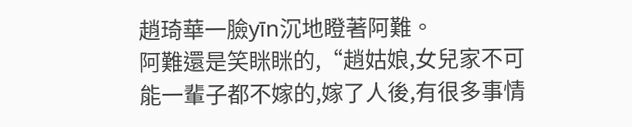趙琦華一臉yīn沉地瞪著阿難。
阿難還是笑眯眯的,“趙姑娘,女兒家不可能一輩子都不嫁的,嫁了人後,有很多事情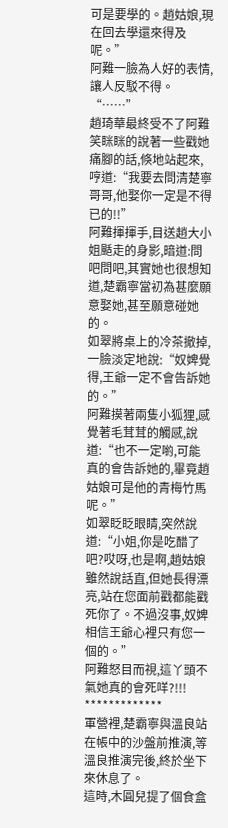可是要學的。趙姑娘,現在回去學還來得及呢。”
阿難一臉為人好的表情,讓人反駁不得。
“……”
趙琦華最終受不了阿難笑眯眯的說著一些戳她痛腳的話,倏地站起來,哼道:“我要去問清楚寧哥哥,他娶你一定是不得已的!!”
阿難揮揮手,目送趙大小姐颳走的身影,暗道:問吧問吧,其實她也很想知道,楚霸寧當初為甚麼願意娶她,甚至願意碰她的。
如翠將桌上的冷茶撤掉,一臉淡定地說:“奴婢覺得,王爺一定不會告訴她的。”
阿難摸著兩隻小狐狸,感覺著毛茸茸的觸感,說道:“也不一定喲,可能真的會告訴她的,畢竟趙姑娘可是他的青梅竹馬呢。”
如翠眨眨眼睛,突然說道:“小姐,你是吃醋了吧?哎呀,也是啊,趙姑娘雖然說話直,但她長得漂亮,站在您面前戳都能戳死你了。不過沒事,奴婢相信王爺心裡只有您一個的。”
阿難怒目而視,這丫頭不氣她真的會死咩?!!!
*************
軍營裡,楚霸寧與溫良站在帳中的沙盤前推演,等溫良推演完後,終於坐下來休息了。
這時,木圓兒提了個食盒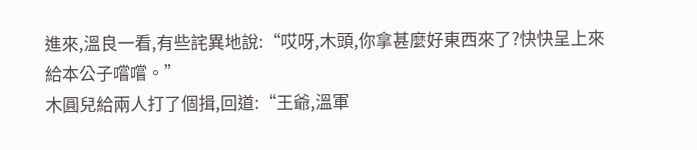進來,溫良一看,有些詫異地說:“哎呀,木頭,你拿甚麼好東西來了?快快呈上來給本公子嚐嚐。”
木圓兒給兩人打了個揖,回道:“王爺,溫軍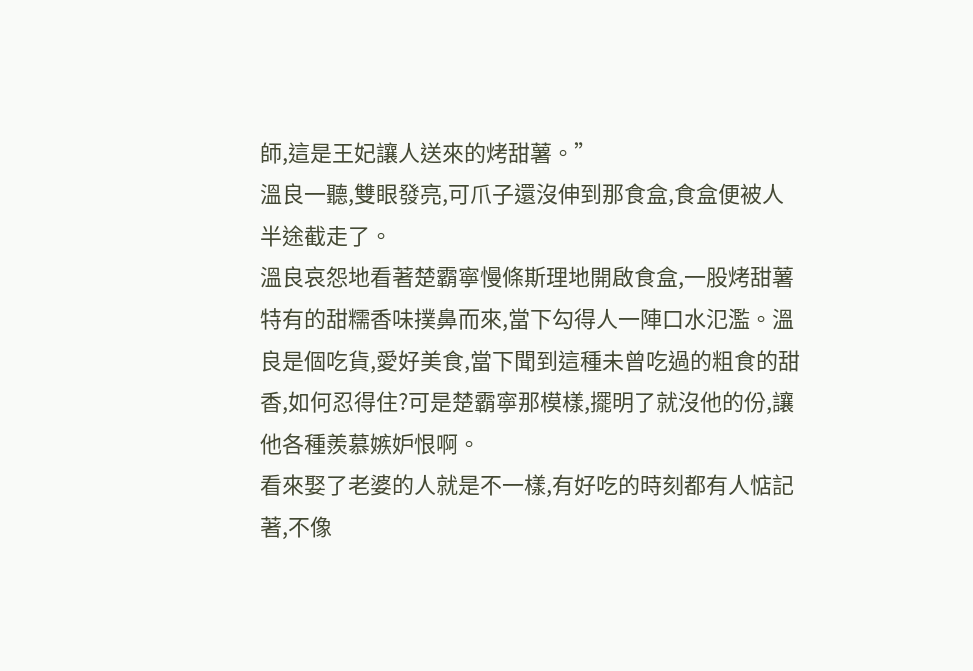師,這是王妃讓人送來的烤甜薯。”
溫良一聽,雙眼發亮,可爪子還沒伸到那食盒,食盒便被人半途截走了。
溫良哀怨地看著楚霸寧慢條斯理地開啟食盒,一股烤甜薯特有的甜糯香味撲鼻而來,當下勾得人一陣口水氾濫。溫良是個吃貨,愛好美食,當下聞到這種未曾吃過的粗食的甜香,如何忍得住?可是楚霸寧那模樣,擺明了就沒他的份,讓他各種羨慕嫉妒恨啊。
看來娶了老婆的人就是不一樣,有好吃的時刻都有人惦記著,不像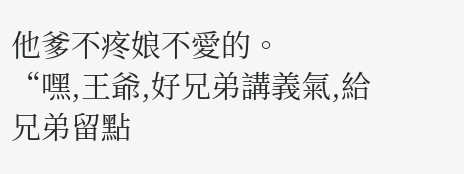他爹不疼娘不愛的。
“嘿,王爺,好兄弟講義氣,給兄弟留點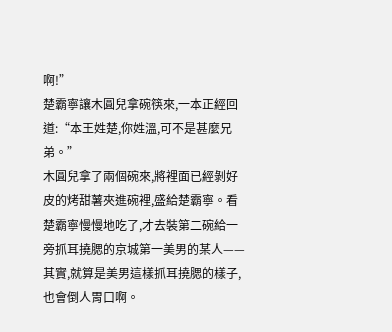啊!”
楚霸寧讓木圓兒拿碗筷來,一本正經回道:“本王姓楚,你姓溫,可不是甚麼兄弟。”
木圓兒拿了兩個碗來,將裡面已經剝好皮的烤甜薯夾進碗裡,盛給楚霸寧。看楚霸寧慢慢地吃了,才去裝第二碗給一旁抓耳撓腮的京城第一美男的某人——其實,就算是美男這樣抓耳撓腮的樣子,也會倒人胃口啊。